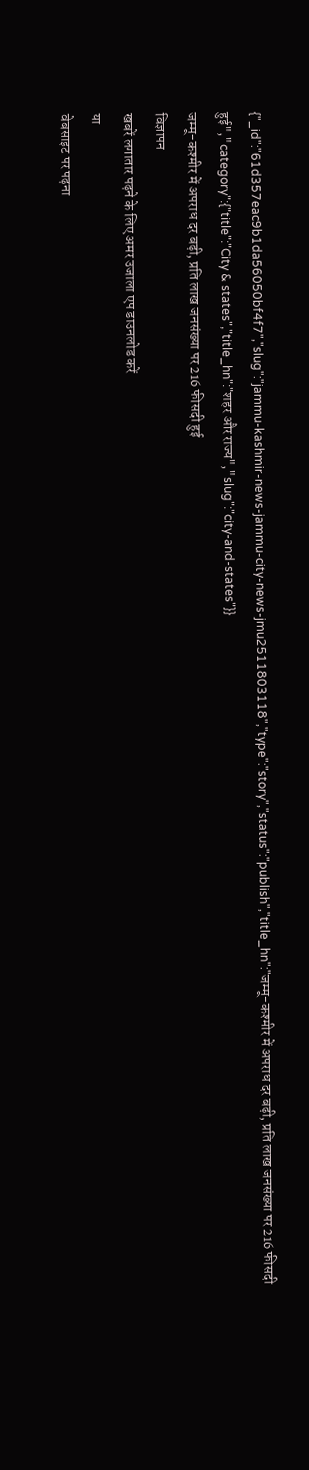{"_id":"61d357eac9b1da56050bf4f7","slug":"jammu-kashmir-news-jammu-city-news-jmu2511803118","type":"story","status":"publish","title_hn":"जम्मू-कश्मीर में अपराध दर बढ़ी, प्रति लाख जनसंख्या पर 216 फीसदी हुई","category":{"title":"City & states","title_hn":"शहर और राज्य","slug":"city-and-states"}}
जम्मू-कश्मीर में अपराध दर बढ़ी, प्रति लाख जनसंख्या पर 216 फीसदी हुई
विज्ञापन
खबरें लगातार पढ़ने के लिए अमर उजाला एप डाउनलोड करें
या
वेबसाइट पर पढ़ना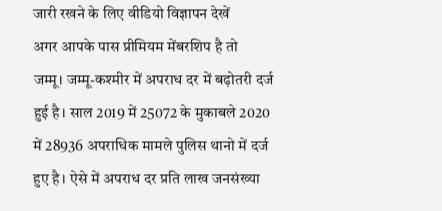जारी रखने के लिए वीडियो विज्ञापन देखें
अगर आपके पास प्रीमियम मेंबरशिप है तो
जम्मू। जम्मू-कश्मीर में अपराध दर में बढ़ोतरी दर्ज हुई है। साल 2019 में 25072 के मुकाबले 2020 में 28936 अपराधिक मामले पुलिस थानो में दर्ज हुए है। ऐसे में अपराध दर प्रति लाख जनसंख्या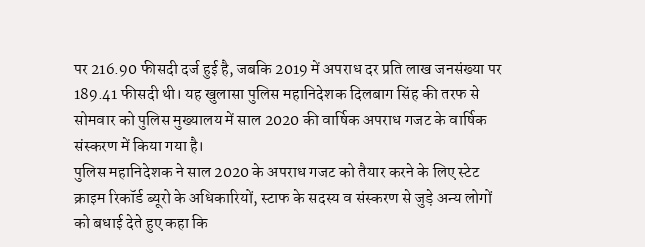पर 216.90 फीसदी दर्ज हुई है, जबकि 2019 में अपराध दर प्रति लाख जनसंख्या पर 189.41 फीसदी थी। यह खुलासा पुलिस महानिदेशक दिलबाग सिंह की तरफ से सोमवार को पुलिस मुख्यालय में साल 2020 की वार्षिक अपराध गजट के वार्षिक संस्करण में किया गया है।
पुलिस महानिदेशक ने साल 2020 के अपराध गजट को तैयार करने के लिए स्टेट क्राइम रिकॉर्ड ब्यूरो के अधिकारियों, स्टाफ के सदस्य व संस्करण से जुड़े अन्य लोगों को बधाई देते हुए कहा कि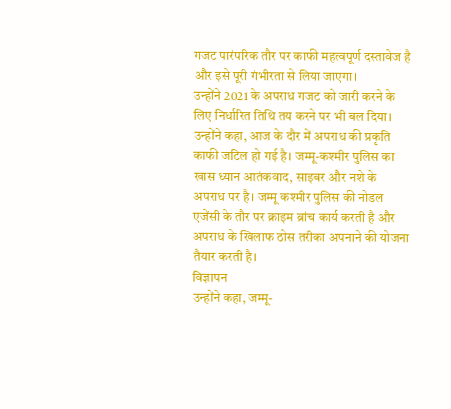गजट पारंपरिक तौर पर काफी महत्वपूर्ण दस्तावेज है और इसे पूरी गंभीरता से लिया जाएगा।
उन्होंने 2021 के अपराध गजट को जारी करने के लिए निर्धारित तिथि तय करने पर भी बल दिया। उन्होंने कहा, आज के दौर में अपराध की प्रकृति काफी जटिल हो गई है। जम्मू-कश्मीर पुलिस का खास ध्यान आतंकवाद, साइबर और नशे के अपराध पर है। जम्मू कश्मीर पुलिस की नोडल एजेंसी के तौर पर क्राइम ब्रांच कार्य करती है और अपराध के खिलाफ ठोस तरीका अपनाने की योजना तैयार करती है।
विज्ञापन
उन्होंने कहा, जम्मू-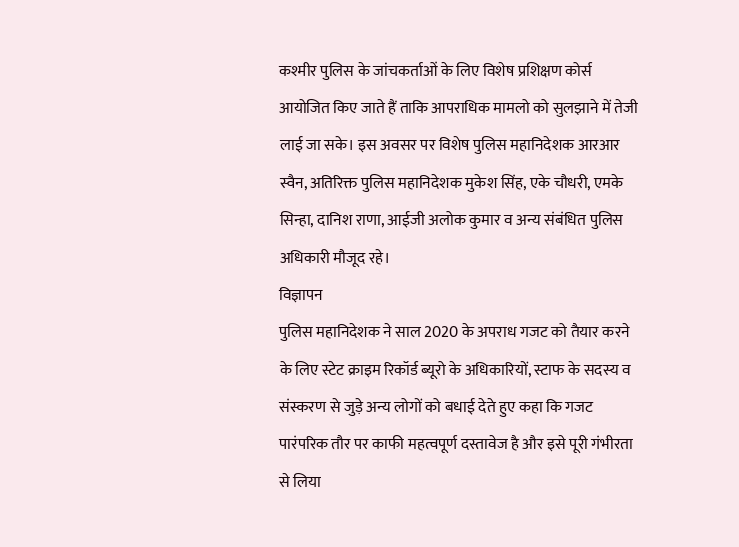कश्मीर पुलिस के जांचकर्ताओं के लिए विशेष प्रशिक्षण कोर्स आयोजित किए जाते हैं ताकि आपराधिक मामलो को सुलझाने में तेजी लाई जा सके। इस अवसर पर विशेष पुलिस महानिदेशक आरआर स्वैन, अतिरिक्त पुलिस महानिदेशक मुकेश सिंह, एके चौधरी, एमके सिन्हा, दानिश राणा, आईजी अलोक कुमार व अन्य संबंधित पुलिस अधिकारी मौजूद रहे।
विज्ञापन
पुलिस महानिदेशक ने साल 2020 के अपराध गजट को तैयार करने के लिए स्टेट क्राइम रिकॉर्ड ब्यूरो के अधिकारियों, स्टाफ के सदस्य व संस्करण से जुड़े अन्य लोगों को बधाई देते हुए कहा कि गजट पारंपरिक तौर पर काफी महत्वपूर्ण दस्तावेज है और इसे पूरी गंभीरता से लिया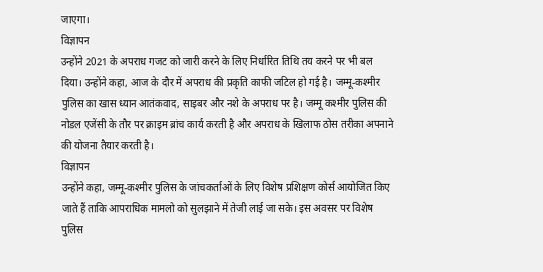जाएगा।
विज्ञापन
उन्होंने 2021 के अपराध गजट को जारी करने के लिए निर्धारित तिथि तय करने पर भी बल दिया। उन्होंने कहा, आज के दौर में अपराध की प्रकृति काफी जटिल हो गई है। जम्मू-कश्मीर पुलिस का खास ध्यान आतंकवाद, साइबर और नशे के अपराध पर है। जम्मू कश्मीर पुलिस की नोडल एजेंसी के तौर पर क्राइम ब्रांच कार्य करती है और अपराध के खिलाफ ठोस तरीका अपनाने की योजना तैयार करती है।
विज्ञापन
उन्होंने कहा, जम्मू-कश्मीर पुलिस के जांचकर्ताओं के लिए विशेष प्रशिक्षण कोर्स आयोजित किए जाते हैं ताकि आपराधिक मामलो को सुलझाने में तेजी लाई जा सके। इस अवसर पर विशेष पुलिस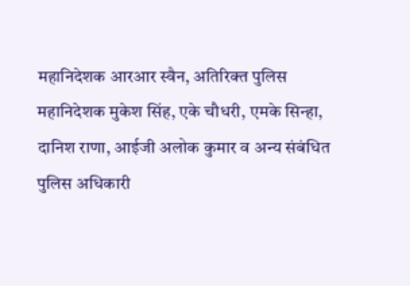महानिदेशक आरआर स्वैन, अतिरिक्त पुलिस महानिदेशक मुकेश सिंह, एके चौधरी, एमके सिन्हा, दानिश राणा, आईजी अलोक कुमार व अन्य संबंधित पुलिस अधिकारी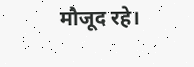मौजूद रहे।